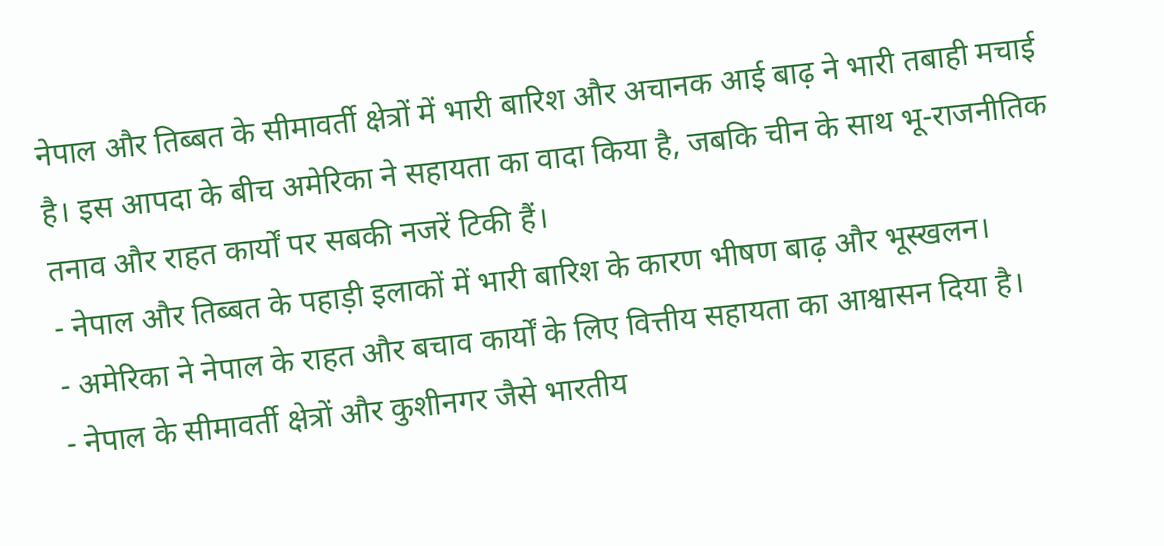नेपाल और तिब्बत के सीमावर्ती क्षेत्रों में भारी बारिश और अचानक आई बाढ़ ने भारी तबाही मचाई है। इस आपदा के बीच अमेरिका ने सहायता का वादा किया है, जबकि चीन के साथ भू-राजनीतिक तनाव और राहत कार्यों पर सबकी नजरें टिकी हैं।
- नेपाल और तिब्बत के पहाड़ी इलाकों में भारी बारिश के कारण भीषण बाढ़ और भूस्खलन।
- अमेरिका ने नेपाल के राहत और बचाव कार्यों के लिए वित्तीय सहायता का आश्वासन दिया है।
- नेपाल के सीमावर्ती क्षेत्रों और कुशीनगर जैसे भारतीय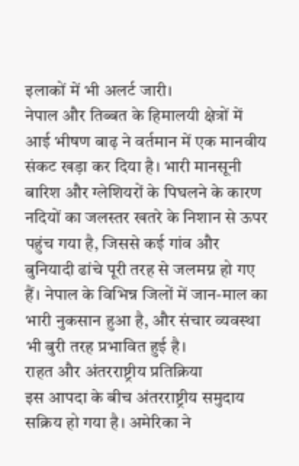इलाकों में भी अलर्ट जारी।
नेपाल और तिब्बत के हिमालयी क्षेत्रों में आई भीषण बाढ़ ने वर्तमान में एक मानवीय संकट खड़ा कर दिया है। भारी मानसूनी बारिश और ग्लेशियरों के पिघलने के कारण नदियों का जलस्तर खतरे के निशान से ऊपर पहुंच गया है, जिससे कई गांव और बुनियादी ढांचे पूरी तरह से जलमग्न हो गए हैं। नेपाल के विभिन्न जिलों में जान-माल का भारी नुकसान हुआ है, और संचार व्यवस्था भी बुरी तरह प्रभावित हुई है।
राहत और अंतरराष्ट्रीय प्रतिक्रिया
इस आपदा के बीच अंतरराष्ट्रीय समुदाय सक्रिय हो गया है। अमेरिका ने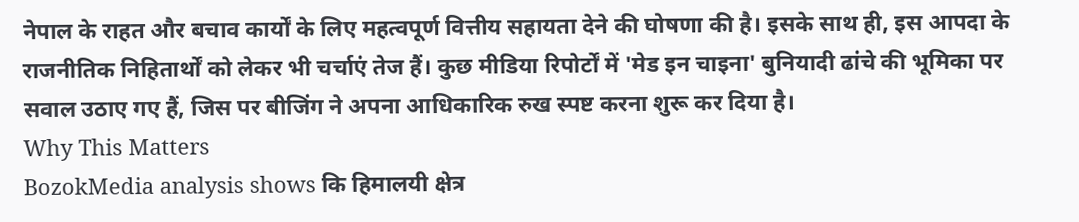नेपाल के राहत और बचाव कार्यों के लिए महत्वपूर्ण वित्तीय सहायता देने की घोषणा की है। इसके साथ ही, इस आपदा के राजनीतिक निहितार्थों को लेकर भी चर्चाएं तेज हैं। कुछ मीडिया रिपोर्टों में 'मेड इन चाइना' बुनियादी ढांचे की भूमिका पर सवाल उठाए गए हैं, जिस पर बीजिंग ने अपना आधिकारिक रुख स्पष्ट करना शुरू कर दिया है।
Why This Matters
BozokMedia analysis shows कि हिमालयी क्षेत्र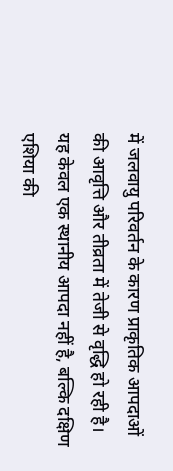में जलवायु परिवर्तन के कारण प्राकृतिक आपदाओं की आवृत्ति और तीव्रता में तेजी से वृद्धि हो रही है। यह केवल एक स्थानीय आपदा नहीं है, बल्कि दक्षिण एशिया की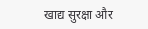खाद्य सुरक्षा और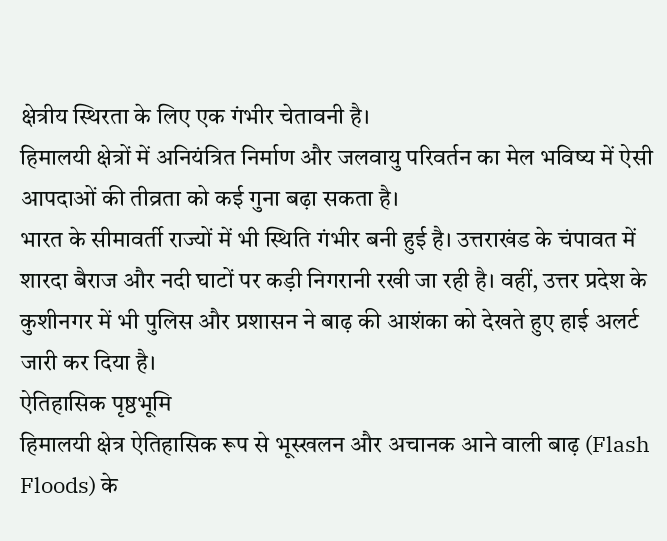क्षेत्रीय स्थिरता के लिए एक गंभीर चेतावनी है।
हिमालयी क्षेत्रों में अनियंत्रित निर्माण और जलवायु परिवर्तन का मेल भविष्य में ऐसी आपदाओं की तीव्रता को कई गुना बढ़ा सकता है।
भारत के सीमावर्ती राज्यों में भी स्थिति गंभीर बनी हुई है। उत्तराखंड के चंपावत में शारदा बैराज और नदी घाटों पर कड़ी निगरानी रखी जा रही है। वहीं, उत्तर प्रदेश के कुशीनगर में भी पुलिस और प्रशासन ने बाढ़ की आशंका को देखते हुए हाई अलर्ट जारी कर दिया है।
ऐतिहासिक पृष्ठभूमि
हिमालयी क्षेत्र ऐतिहासिक रूप से भूस्खलन और अचानक आने वाली बाढ़ (Flash Floods) के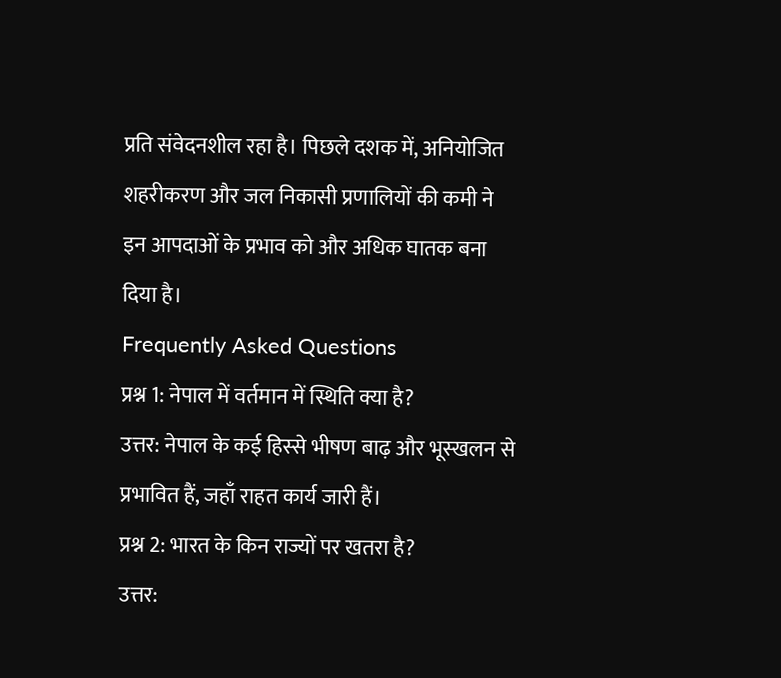प्रति संवेदनशील रहा है। पिछले दशक में, अनियोजित शहरीकरण और जल निकासी प्रणालियों की कमी ने इन आपदाओं के प्रभाव को और अधिक घातक बना दिया है।
Frequently Asked Questions
प्रश्न 1: नेपाल में वर्तमान में स्थिति क्या है?
उत्तर: नेपाल के कई हिस्से भीषण बाढ़ और भूस्खलन से प्रभावित हैं, जहाँ राहत कार्य जारी हैं।
प्रश्न 2: भारत के किन राज्यों पर खतरा है?
उत्तर: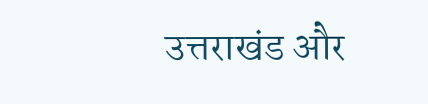उत्तराखंड और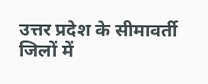उत्तर प्रदेश के सीमावर्ती जिलों में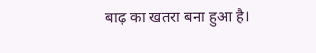बाढ़ का खतरा बना हुआ है।